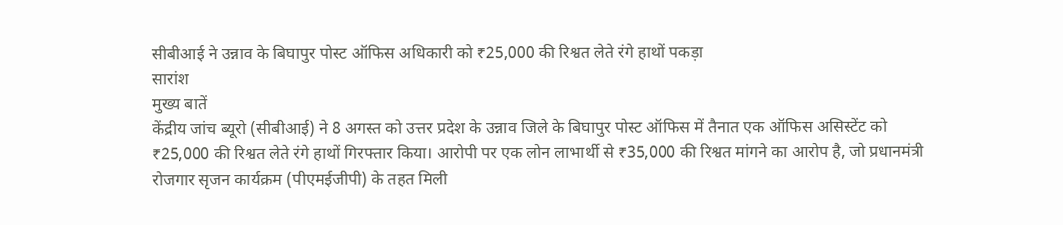सीबीआई ने उन्नाव के बिघापुर पोस्ट ऑफिस अधिकारी को ₹25,000 की रिश्वत लेते रंगे हाथों पकड़ा
सारांश
मुख्य बातें
केंद्रीय जांच ब्यूरो (सीबीआई) ने 8 अगस्त को उत्तर प्रदेश के उन्नाव जिले के बिघापुर पोस्ट ऑफिस में तैनात एक ऑफिस असिस्टेंट को ₹25,000 की रिश्वत लेते रंगे हाथों गिरफ्तार किया। आरोपी पर एक लोन लाभार्थी से ₹35,000 की रिश्वत मांगने का आरोप है, जो प्रधानमंत्री रोजगार सृजन कार्यक्रम (पीएमईजीपी) के तहत मिली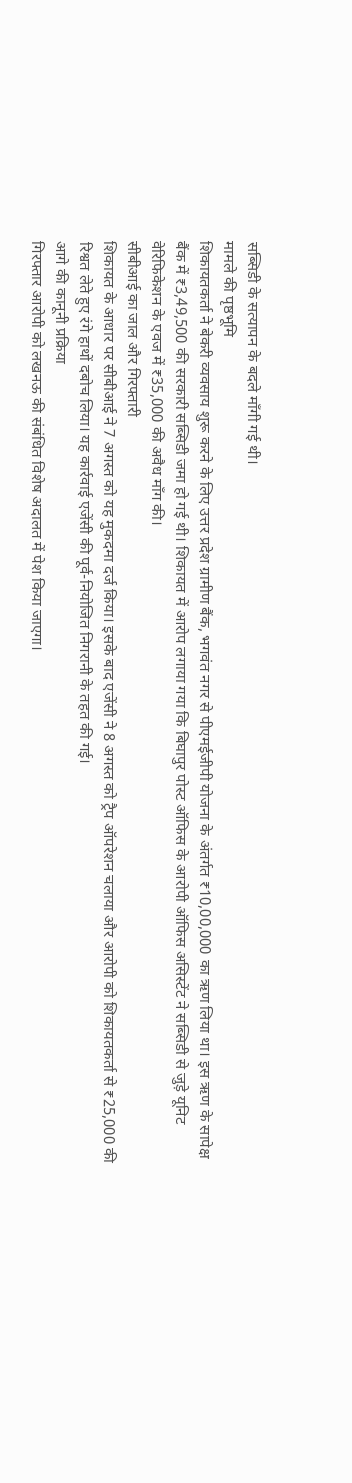सब्सिडी के सत्यापन के बदले माँगी गई थी।
मामले की पृष्ठभूमि
शिकायतकर्ता ने बेकरी व्यवसाय शुरू करने के लिए उत्तर प्रदेश ग्रामीण बैंक, भगवंत नगर से पीएमईजीपी योजना के अंतर्गत ₹10,00,000 का ऋण लिया था। इस ऋण के सापेक्ष बैंक में ₹3,49,500 की सरकारी सब्सिडी जमा हो गई थी। शिकायत में आरोप लगाया गया कि बिघापुर पोस्ट ऑफिस के आरोपी ऑफिस असिस्टेंट ने सब्सिडी से जुड़े यूनिट वेरिफिकेशन के एवज में ₹35,000 की अवैध माँग की।
सीबीआई का जाल और गिरफ्तारी
शिकायत के आधार पर सीबीआई ने 7 अगस्त को यह मुकदमा दर्ज किया। इसके बाद एजेंसी ने 8 अगस्त को ट्रैप ऑपरेशन चलाया और आरोपी को शिकायतकर्ता से ₹25,000 की रिश्वत लेते हुए रंगे हाथों दबोच लिया। यह कार्रवाई एजेंसी की पूर्व-नियोजित निगरानी के तहत की गई।
आगे की कानूनी प्रक्रिया
गिरफ्तार आरोपी को लखनऊ की संबंधित विशेष अदालत में पेश किया जाएगा।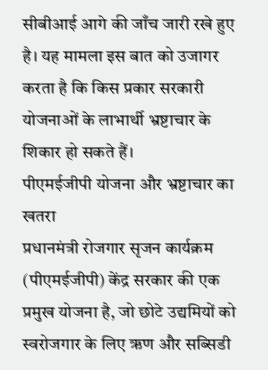सीबीआई आगे की जाँच जारी रखे हुए है। यह मामला इस बात को उजागर करता है कि किस प्रकार सरकारी योजनाओं के लाभार्थी भ्रष्टाचार के शिकार हो सकते हैं।
पीएमईजीपी योजना और भ्रष्टाचार का खतरा
प्रधानमंत्री रोजगार सृजन कार्यक्रम (पीएमईजीपी) केंद्र सरकार की एक प्रमुख योजना है, जो छोटे उद्यमियों को स्वरोजगार के लिए ऋण और सब्सिडी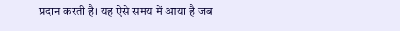प्रदान करती है। यह ऐसे समय में आया है जब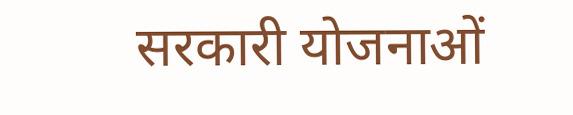सरकारी योजनाओं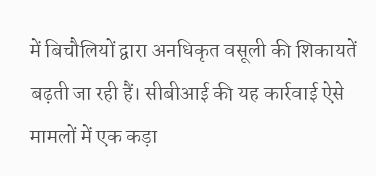में बिचौलियों द्वारा अनधिकृत वसूली की शिकायतें बढ़ती जा रही हैं। सीबीआई की यह कार्रवाई ऐसे मामलों में एक कड़ा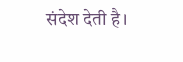संदेश देती है।